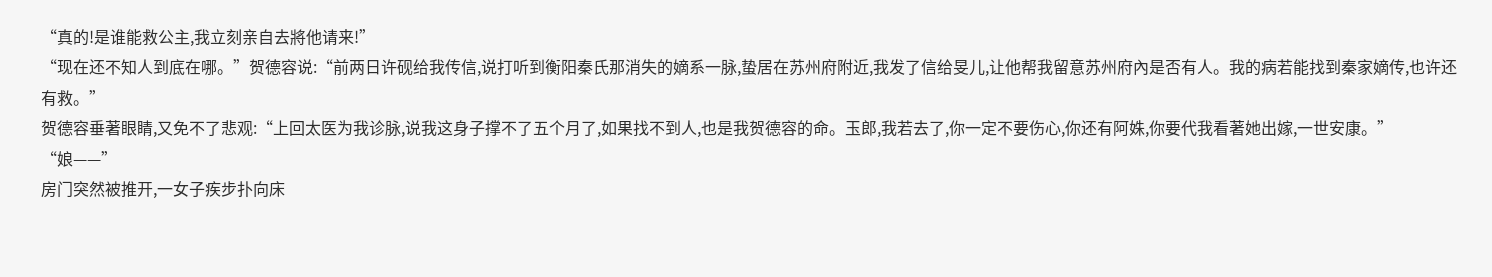“真的!是谁能救公主,我立刻亲自去將他请来!”
“现在还不知人到底在哪。”贺德容说:“前两日许砚给我传信,说打听到衡阳秦氏那消失的嫡系一脉,蛰居在苏州府附近,我发了信给旻儿,让他帮我留意苏州府內是否有人。我的病若能找到秦家嫡传,也许还有救。”
贺德容垂著眼睛,又免不了悲观:“上回太医为我诊脉,说我这身子撑不了五个月了,如果找不到人,也是我贺德容的命。玉郎,我若去了,你一定不要伤心,你还有阿姝,你要代我看著她出嫁,一世安康。”
“娘——”
房门突然被推开,一女子疾步扑向床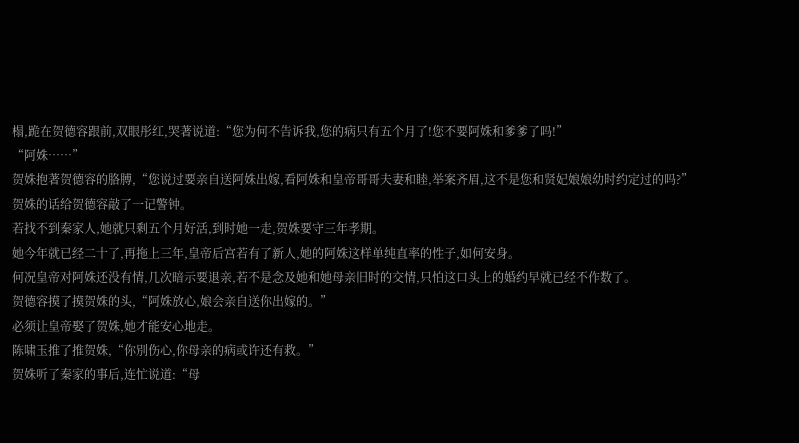榻,跪在贺德容跟前,双眼彤红,哭著说道:“您为何不告诉我,您的病只有五个月了!您不要阿姝和爹爹了吗!”
“阿姝……”
贺姝抱著贺德容的胳膊,“您说过要亲自送阿姝出嫁,看阿姝和皇帝哥哥夫妻和睦,举案齐眉,这不是您和贤妃娘娘幼时约定过的吗?”
贺姝的话给贺德容敲了一记警钟。
若找不到秦家人,她就只剩五个月好活,到时她一走,贺姝要守三年孝期。
她今年就已经二十了,再拖上三年,皇帝后宫若有了新人,她的阿姝这样单纯直率的性子,如何安身。
何况皇帝对阿姝还没有情,几次暗示要退亲,若不是念及她和她母亲旧时的交情,只怕这口头上的婚约早就已经不作数了。
贺德容摸了摸贺姝的头,“阿姝放心,娘会亲自送你出嫁的。”
必须让皇帝娶了贺姝,她才能安心地走。
陈啸玉推了推贺姝,“你別伤心,你母亲的病或许还有救。”
贺姝听了秦家的事后,连忙说道:“母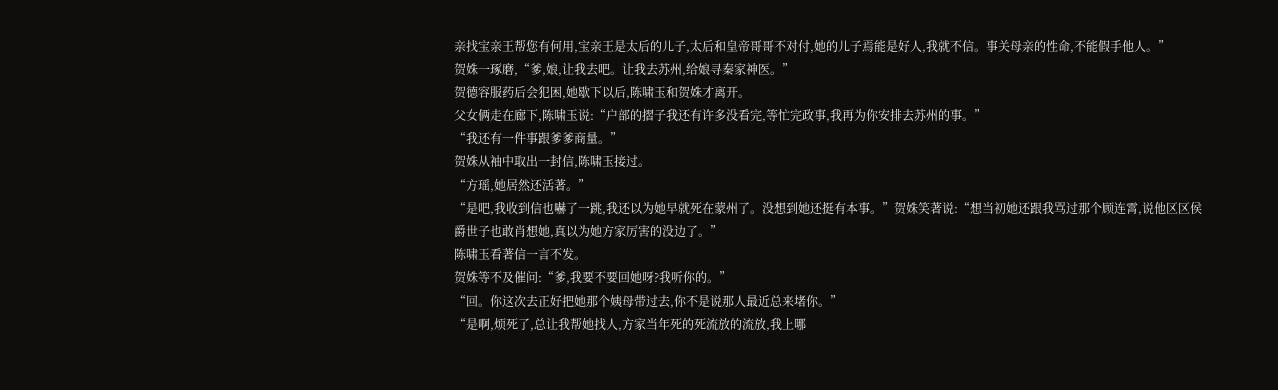亲找宝亲王帮您有何用,宝亲王是太后的儿子,太后和皇帝哥哥不对付,她的儿子焉能是好人,我就不信。事关母亲的性命,不能假手他人。”
贺姝一琢磨,“爹,娘,让我去吧。让我去苏州,给娘寻秦家神医。”
贺德容服药后会犯困,她歇下以后,陈啸玉和贺姝才离开。
父女俩走在廊下,陈啸玉说:“户部的摺子我还有许多没看完,等忙完政事,我再为你安排去苏州的事。”
“我还有一件事跟爹爹商量。”
贺姝从袖中取出一封信,陈啸玉接过。
“方瑶,她居然还活著。”
“是吧,我收到信也嚇了一跳,我还以为她早就死在蒙州了。没想到她还挺有本事。”贺姝笑著说:“想当初她还跟我骂过那个顾连霄,说他区区侯爵世子也敢肖想她,真以为她方家厉害的没边了。”
陈啸玉看著信一言不发。
贺姝等不及催问:“爹,我要不要回她呀?我听你的。”
“回。你这次去正好把她那个姨母带过去,你不是说那人最近总来堵你。”
“是啊,烦死了,总让我帮她找人,方家当年死的死流放的流放,我上哪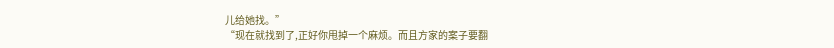儿给她找。”
“现在就找到了,正好你甩掉一个麻烦。而且方家的案子要翻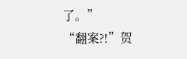了。”
“翻案?!”贺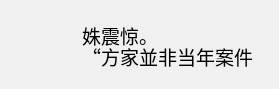姝震惊。
“方家並非当年案件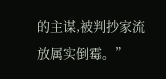的主谋,被判抄家流放属实倒霉。”